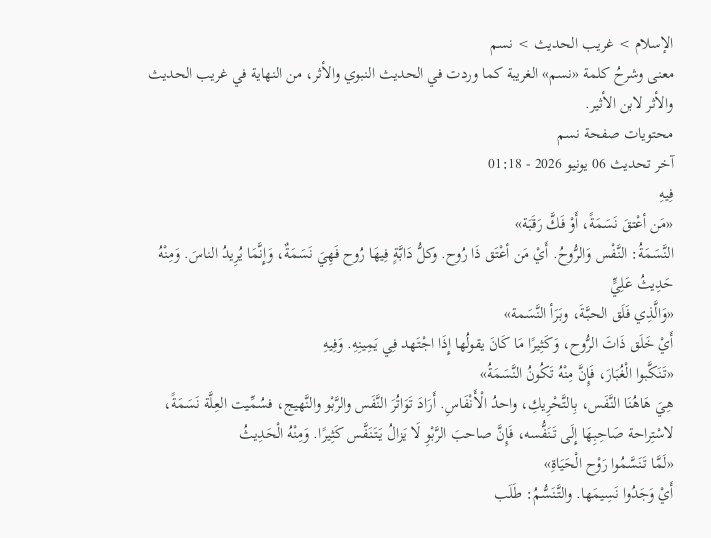الإسلام > غريب الحديث > نسم
معنى وشرحُ كلمة «نسم» الغريبة كما وردت في الحديث النبوي والأثر، من النهاية في غريب الحديث والأثر لابن الأثير.
محتويات صفحة نسم
آخر تحديث 06 يونيو 2026 - 01:18
فِيهِ
«مَن أعْتقَ نَسَمَةً، أَوْ فَكَّ رَقَبَة»
النَّسَمَةُ: النَّفْس وَالرُّوحُ. أَيْ مَن أعْتَق ذَا رُوح. وكلُّ دَابَّةٍ فِيهَا رُوح فَهِيَ نَسَمَةٌ، وَإِنَّمَا يُرِيدُ الناسَ. وَمِنْهُ حَدِيثُ عَلِيٍّ
«وَالَّذِي فَلَق الحبَّةَ، وبَرَأ النَّسَمة»
أَيْ خَلَق ذَاتَ الرُّوح، وَكَثِيرًا مَا كَانَ يقولُها إِذَا اجْتَهد فِي يَمِينِهِ. وَفِيهِ
«تَنَكَّبوا الْغُبَارَ، فَإِنَّ مِنْهُ تَكُونُ النَّسَمَةُ»
هِيَ هَاهُنَا النَّفَس، بِالتَّحْرِيكِ، واحدُ الْأَنْفَاسِ. أَرَادَ تَوَاتُرَ النَّفَس والرَّبْو والنَّهيج، فسُمِّيت العِلَّة نَسَمَةً، لاسْتِراحة صَاحِبِهَا إِلَى تَنَفُّسه، فَإِنَّ صاحبَ الرَّبْوِ لَا يَزالُ يَتَنَفَّس كَثِيرًا. وَمِنْهُ الْحَدِيثُ
«لَمَّا تَنَسَّمُوا رَوْح الْحَيَاةِ»
أَيْ وَجَدُوا نَسِيمَها. والتَّنَسُّمُ: طَلَب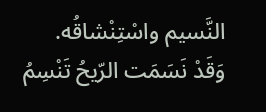النَّسيم واسْتِنْشاقُه. وَقَدْ نَسَمَت الرّيحُ تَنْسِمُ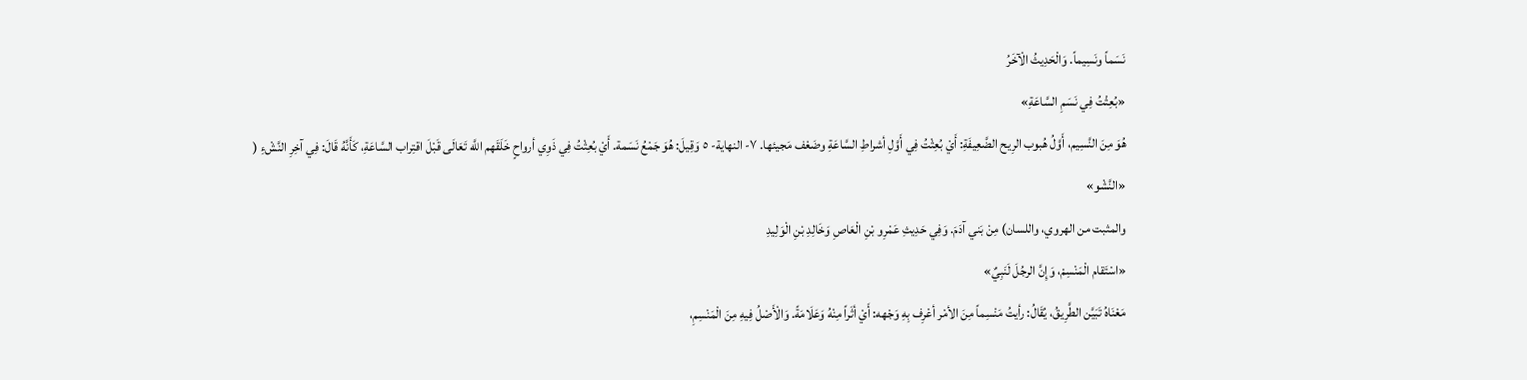نَسَماً ونَسِيماً. وَالْحَدِيثُ الْآخَرُ
«بُعِثْتُ فِي نَسَمِ السَّاعَةِ»
هُوَ مِنَ النَّسِيم، أَوَّلُ هُبوب الرِيح الضَّعِيفَةِ: أَيْ بُعِثْتُ فِي أَوَّلِ أشراطِ السَّاعَةِ وضَعْف مَجيئها. ٧- النهاية- ٥ وَقِيلَ: هُوَ جَمْعُ نَسَمة. أَيْ بُعِثْتُ فِي ذَوِي أرواحٍ خَلَقَهم اللَّه تَعَالَى قَبْلَ اقتِراب السَّاعَةِ، كَأَنَّهُ قَالَ: فِي آخِرِ النَّشْءِ (
«النَّشْو»
والمثبت من الهروي، واللسان) مِنْ بَني آدَمَ. وَفِي حَدِيثِ عَمْرِو بْنِ الْعَاصِ وَخَالِدِ بْنِ الْوَلِيدِ
«اسْتَقام الْمَنْسِمْ، وَإِنَّ الرجُلَ لَنَبِيٌ»
مَعْنَاهُ تَبَيَّن الطَّرِيقُ، يُقَالُ: رأيتُ مَنْسِماً مِنَ الأمْر أعْرِف بِهِ وَجْهه: أَيْ أثَراً مِنْهُ وَعَلَامَةً. وَالْأَصْلُ فِيهِ مِنَ الْمَنْسِمِ،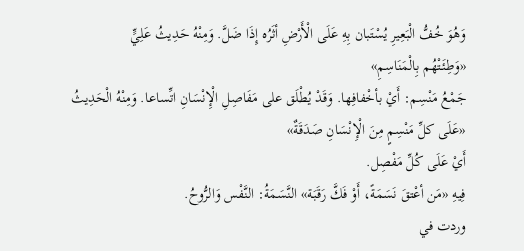وَهُوَ خُفُّ الْبَعِيرِ يُسْتَبان بِهِ عَلَى الْأَرْضِ أثَرُه إِذَا ضَلَّ. وَمِنْهُ حَدِيثُ عَلِيٍّ
«وَطِئَتْهُم بِالْمَنَاسِمِ»
جَمْعُ مَنْسِم: أَيْ بأخْفافِها. وَقَدْ يُطْلَق على مَفَاصِلِ الْإِنْسَانِ اتِّساعا. وَمِنْهُ الْحَدِيثُ
«عَلَى كلِّ مَنْسِمٍ مِنَ الْإِنْسَانِ صَدَقَةٌ»
أَيْ عَلَى كُلِّ مَفْصِل.
فِيهِ «مَن أعْتقَ نَسَمَةً، أَوْ فَكَّ رَقَبَة» النَّسَمَةُ: النَّفْس وَالرُّوحُ.
وردت في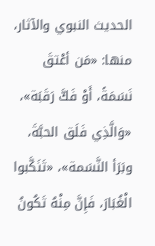الحديث النبوي والآثار، منها: «مَن أعْتقَ نَسَمَةً، أَوْ فَكَّ رَقَبَة»، «وَالَّذِي فَلَق الحبَّةَ، وبَرَأ النَّسَمة»، «تَنَكَّبوا الْغُبَارَ، فَإِنَّ مِنْهُ تَكُونُ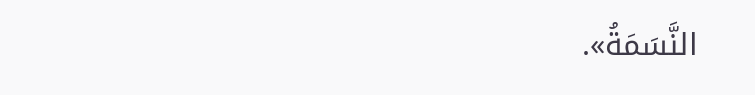النَّسَمَةُ».